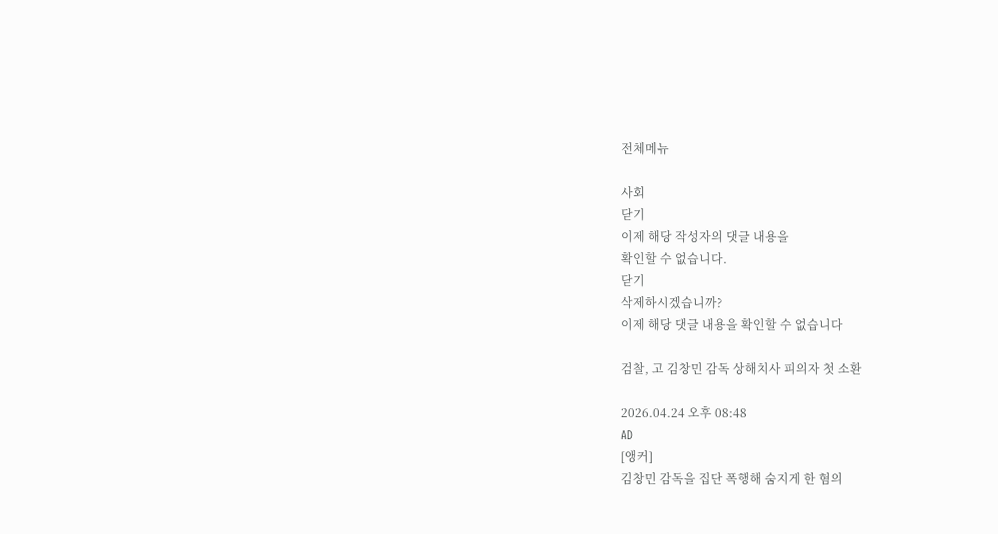전체메뉴

사회
닫기
이제 해당 작성자의 댓글 내용을
확인할 수 없습니다.
닫기
삭제하시겠습니까?
이제 해당 댓글 내용을 확인할 수 없습니다

검찰, 고 김창민 감독 상해치사 피의자 첫 소환

2026.04.24 오후 08:48
AD
[앵커]
김창민 감독을 집단 폭행해 숨지게 한 혐의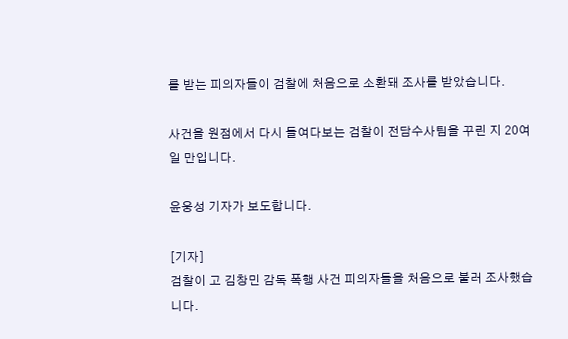를 받는 피의자들이 검찰에 처음으로 소환돼 조사를 받았습니다.

사건을 원점에서 다시 들여다보는 검찰이 전담수사팀을 꾸린 지 20여 일 만입니다.

윤웅성 기자가 보도합니다.

[기자]
검찰이 고 김창민 감독 폭행 사건 피의자들을 처음으로 불러 조사했습니다.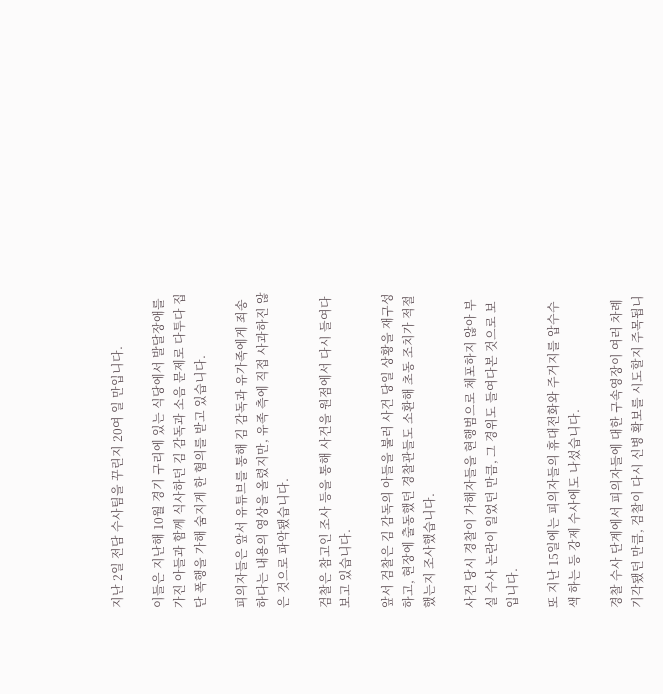지난 2일 전담 수사팀을 꾸린지 20여 일 만입니다.

이들은 지난해 10월 경기 구리에 있는 식당에서 발달장애를 가진 아들과 함께 식사하던 김 감독과 소음 문제로 다투다 집단 폭행을 가해 숨지게 한 혐의를 받고 있습니다.

피의자들은 앞서 유튜브를 통해 김 감독과 유가족에게 죄송하다는 내용의 영상을 올렸지만, 유족 측에 직접 사과하진 않은 것으로 파악됐습니다.

검찰은 참고인 조사 등을 통해 사건을 원점에서 다시 들여다보고 있습니다.

앞서 검찰은 김 감독의 아들을 불러 사건 당일 상황을 재구성하고, 현장에 출동했던 경찰관들도 소환해 초동 조치가 적절했는지 조사했습니다.

사건 당시 경찰이 가해자들을 현행범으로 체포하지 않아 부실 수사 논란이 일었던 만큼, 그 경위도 들여다본 것으로 보입니다.

또 지난 15일에는 피의자들의 휴대전화와 주거지를 압수수색 하는 등 강제 수사에도 나섰습니다.

경찰 수사 단계에서 피의자들에 대한 구속영장이 여러 차례 기각됐던 만큼, 검찰이 다시 신병 확보를 시도할지 주목됩니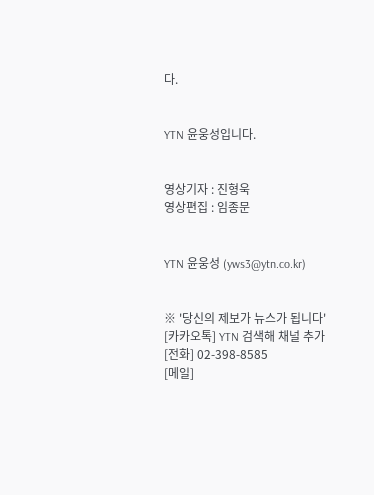다.


YTN 윤웅성입니다.


영상기자 : 진형욱
영상편집 : 임종문


YTN 윤웅성 (yws3@ytn.co.kr)


※ '당신의 제보가 뉴스가 됩니다'
[카카오톡] YTN 검색해 채널 추가
[전화] 02-398-8585
[메일]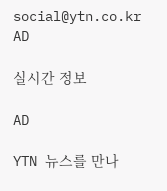social@ytn.co.kr
AD

실시간 정보

AD

YTN 뉴스를 만나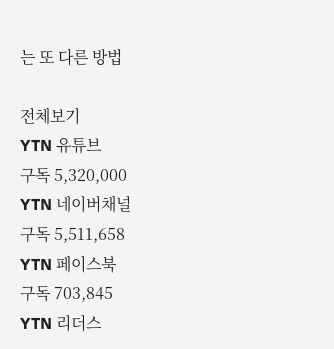는 또 다른 방법

전체보기
YTN 유튜브
구독 5,320,000
YTN 네이버채널
구독 5,511,658
YTN 페이스북
구독 703,845
YTN 리더스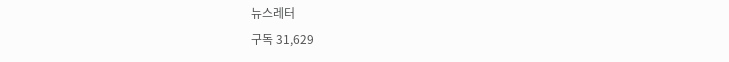뉴스레터
구독 31,629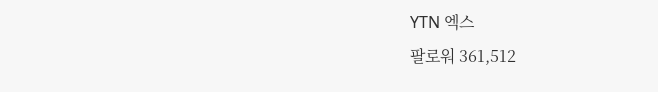YTN 엑스
팔로워 361,512